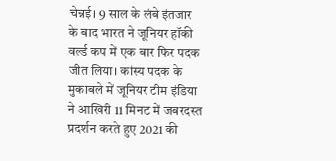चेन्नई। 9 साल के लंबे इंतजार के बाद भारत ने जूनियर हॉकी वर्ल्ड कप में एक बार फिर पदक जीत लिया। कांस्य पदक के मुकाबले में जूनियर टीम इंडिया ने आखिरी 11 मिनट में जबरदस्त प्रदर्शन करते हुए 2021 की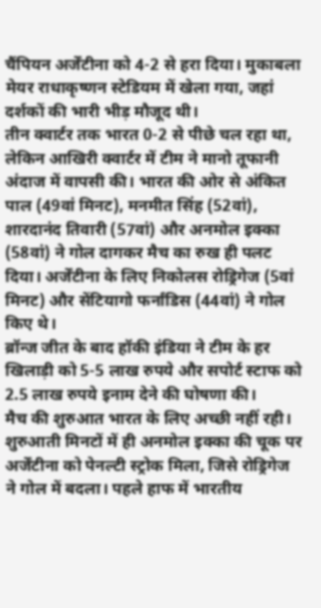चैंपियन अर्जेंटीना को 4-2 से हरा दिया। मुकाबला मेयर राधाकृष्णन स्टेडियम में खेला गया, जहां दर्शकों की भारी भीड़ मौजूद थी।
तीन क्वार्टर तक भारत 0-2 से पीछे चल रहा था, लेकिन आखिरी क्वार्टर में टीम ने मानो तूफानी अंदाज में वापसी की। भारत की ओर से अंकित पाल (49वां मिनट), मनमीत सिंह (52वां), शारदानंद तिवारी (57वां) और अनमोल इक्का (58वां) ने गोल दागकर मैच का रुख ही पलट दिया। अर्जेंटीना के लिए निकोलस रोड्रिगेज (5वां मिनट) और सेंटियागो फर्नांडिस (44वां) ने गोल किए थे।
ब्रॉन्ज जीत के बाद हॉकी इंडिया ने टीम के हर खिलाड़ी को 5-5 लाख रुपये और सपोर्ट स्टाफ को 2.5 लाख रुपये इनाम देने की घोषणा की।
मैच की शुरुआत भारत के लिए अच्छी नहीं रही। शुरुआती मिनटों में ही अनमोल इक्का की चूक पर अर्जेंटीना को पेनल्टी स्ट्रोक मिला, जिसे रोड्रिगेज ने गोल में बदला। पहले हाफ में भारतीय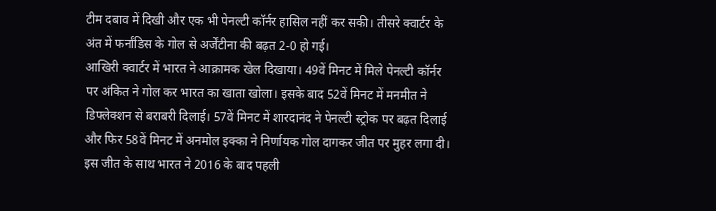टीम दबाव में दिखी और एक भी पेनल्टी कॉर्नर हासिल नहीं कर सकी। तीसरे क्वार्टर के अंत में फर्नांडिस के गोल से अर्जेंटीना की बढ़त 2-0 हो गई।
आखिरी क्वार्टर में भारत ने आक्रामक खेल दिखाया। 49वें मिनट में मिले पेनल्टी कॉर्नर पर अंकित ने गोल कर भारत का खाता खोला। इसके बाद 52वें मिनट में मनमीत ने डिफ्लेक्शन से बराबरी दिलाई। 57वें मिनट में शारदानंद ने पेनल्टी स्ट्रोक पर बढ़त दिलाई और फिर 58वें मिनट में अनमोल इक्का ने निर्णायक गोल दागकर जीत पर मुहर लगा दी।
इस जीत के साथ भारत ने 2016 के बाद पहली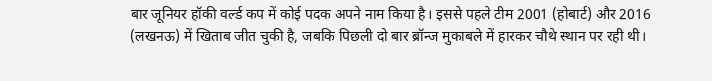बार जूनियर हॉकी वर्ल्ड कप में कोई पदक अपने नाम किया है। इससे पहले टीम 2001 (होबार्ट) और 2016 (लखनऊ) में खिताब जीत चुकी है, जबकि पिछली दो बार ब्रॉन्ज मुकाबले में हारकर चौथे स्थान पर रही थी।